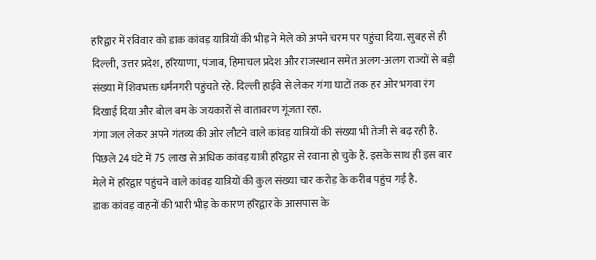हरिद्वार में रविवार को डाक कांवड़ यात्रियों की भीड़ ने मेले को अपने चरम पर पहुंचा दिया. सुबह से ही दिल्ली, उत्तर प्रदेश, हरियाणा, पंजाब, हिमाचल प्रदेश और राजस्थान समेत अलग-अलग राज्यों से बड़ी संख्या में शिवभक्त धर्मनगरी पहुंचते रहे. दिल्ली हाईवे से लेकर गंगा घाटों तक हर ओर भगवा रंग दिखाई दिया और बोल बम के जयकारों से वातावरण गूंजता रहा.
गंगा जल लेकर अपने गंतव्य की ओर लौटने वाले कांवड़ यात्रियों की संख्या भी तेजी से बढ़ रही है. पिछले 24 घंटे में 75 लाख से अधिक कांवड़ यात्री हरिद्वार से रवाना हो चुके हैं. इसके साथ ही इस बार मेले में हरिद्वार पहुंचने वाले कांवड़ यात्रियों की कुल संख्या चार करोड़ के करीब पहुंच गई है.
डाक कांवड़ वाहनों की भारी भीड़ के कारण हरिद्वार के आसपास के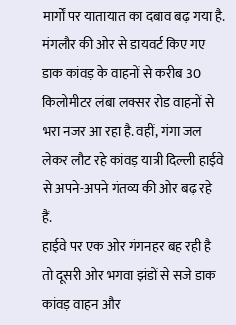मार्गों पर यातायात का दबाव बढ़ गया है. मंगलौर की ओर से डायवर्ट किए गए डाक कांवड़ के वाहनों से करीब 30 किलोमीटर लंबा लक्सर रोड वाहनों से भरा नजर आ रहा है. वहीं, गंगा जल लेकर लौट रहे कांवड़ यात्री दिल्ली हाईवे से अपने-अपने गंतव्य की ओर बढ़ रहे हैं.
हाईवे पर एक ओर गंगनहर बह रही है तो दूसरी ओर भगवा झंडों से सजे डाक कांवड़ वाहन और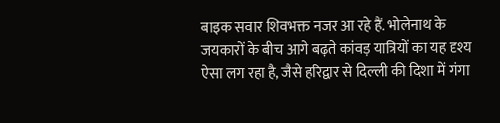बाइक सवार शिवभक्त नजर आ रहे हैं. भोलेनाथ के जयकारों के बीच आगे बढ़ते कांवड़ यात्रियों का यह दृश्य ऐसा लग रहा है, जैसे हरिद्वार से दिल्ली की दिशा में गंगा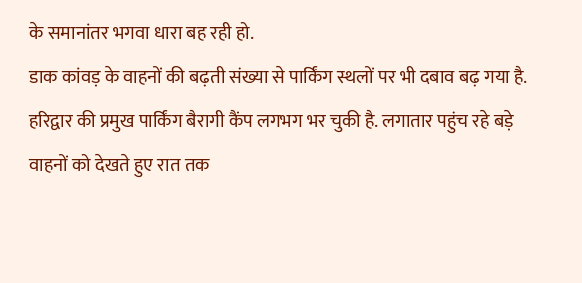के समानांतर भगवा धारा बह रही हो.
डाक कांवड़ के वाहनों की बढ़ती संख्या से पार्किंग स्थलों पर भी दबाव बढ़ गया है. हरिद्वार की प्रमुख पार्किंग बैरागी कैंप लगभग भर चुकी है. लगातार पहुंच रहे बड़े वाहनों को देखते हुए रात तक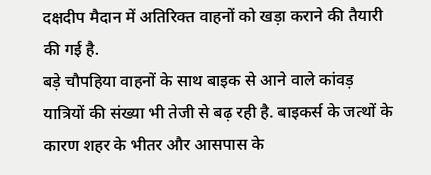दक्षदीप मैदान में अतिरिक्त वाहनों को खड़ा कराने की तैयारी की गई है.
बड़े चौपहिया वाहनों के साथ बाइक से आने वाले कांवड़ यात्रियों की संख्या भी तेजी से बढ़ रही है. बाइकर्स के जत्थों के कारण शहर के भीतर और आसपास के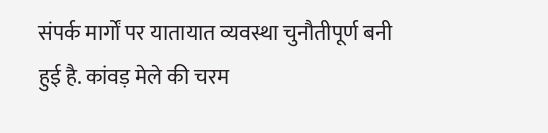संपर्क मार्गों पर यातायात व्यवस्था चुनौतीपूर्ण बनी हुई है. कांवड़ मेले की चरम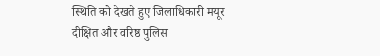स्थिति को देखते हुए जिलाधिकारी मयूर दीक्षित और वरिष्ठ पुलिस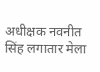अधीक्षक नवनीत सिंह लगातार मेला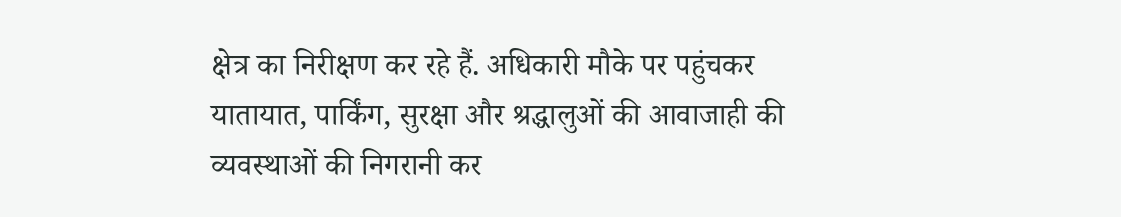क्षेत्र का निरीक्षण कर रहे हैं. अधिकारी मौके पर पहुंचकर यातायात, पार्किंग, सुरक्षा और श्रद्धालुओं की आवाजाही की व्यवस्थाओं की निगरानी कर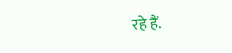रहे हैं.